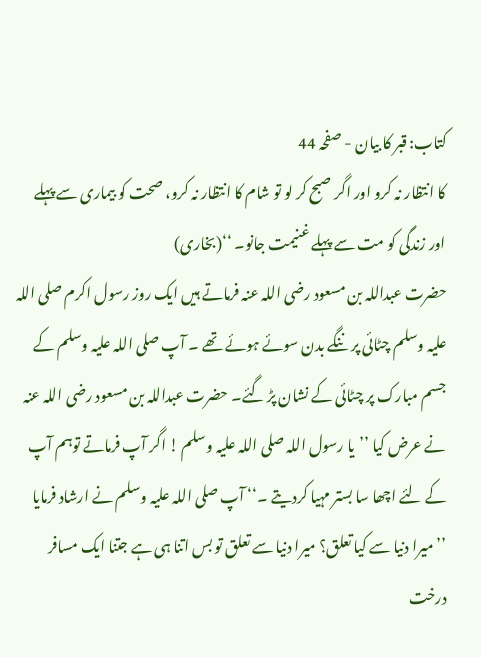کتاب: قبر کا بیان - صفحہ 44
کا انتظار نہ کرو اور اگر صبح کر لو تو شام کا انتظار نہ کرو، صحت کو بیماری سے پہلے اور زندگی کو مت سے پہلے غنیمت جانو۔ ‘‘(بخاری)
حضرت عبداللہ بن مسعود رضی اللہ عنہ فرماتے ہیں ایک روز رسول اکرم صلی اللہ علیہ وسلم چٹائی پر ننگے بدن سوئے ہوئے تھے ۔ آپ صلی اللہ علیہ وسلم کے جسم مبارک پر چٹائی کے نشان پڑ گئے۔ حضرت عبداللہ بن مسعود رضی اللہ عنہ نے عرض کیا ’’یا رسول اللہ صلی اللہ علیہ وسلم ! اگر آپ فرماتے توہم آپ کے لئے اچھا سا بستر مہیا کردیتے ۔‘‘ آپ صلی اللہ علیہ وسلم نے ارشاد فرمایا ’’میرا دنیا سے کیا تعلق؟ میرا دنیا سے تعلق تو بس اتنا ہی ہے جتنا ایک مسافر درخت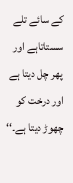کے سائے تلے سستاتاہے اور پھر چل دیتا ہے اور درخت کو چھوڑ دیتا ہے۔‘‘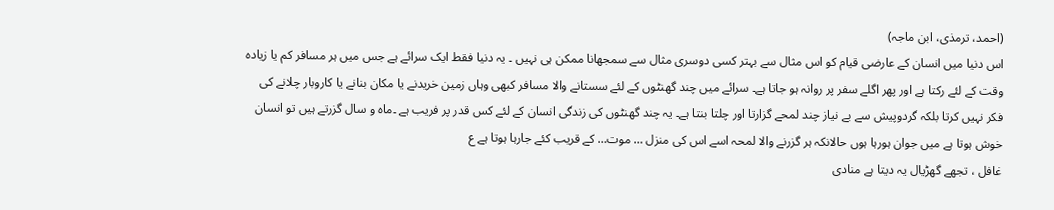(احمد، ترمذی، ابن ماجہ)
اس دنیا میں انسان کے عارضی قیام کو اس مثال سے بہتر کسی دوسری مثال سے سمجھانا ممکن ہی نہیں ۔ یہ دنیا فقط ایک سرائے ہے جس میں ہر مسافر کم یا زیادہ وقت کے لئے رکتا ہے اور پھر اگلے سفر پر روانہ ہو جاتا ہے۔ سرائے میں چند گھنٹوں کے لئے سستانے والا مسافر کبھی وہاں زمین خریدنے یا مکان بنانے یا کاروبار چلانے کی فکر نہیں کرتا بلکہ گردوپیش سے بے نیاز چند لمحے گزارتا اور چلتا بنتا ہے۔ یہ چند گھنٹوں کی زندگی انسان کے لئے کس قدر پر فریب ہے ۔ماہ و سال گزرتے ہیں تو انسان خوش ہوتا ہے میں جوان ہورہا ہوں حالانکہ ہر گزرنے والا لمحہ اسے اس کی منزل … موت… کے قریب کئے جارہا ہوتا ہے ع
غافل ، تجھے گھڑیال یہ دیتا ہے منادی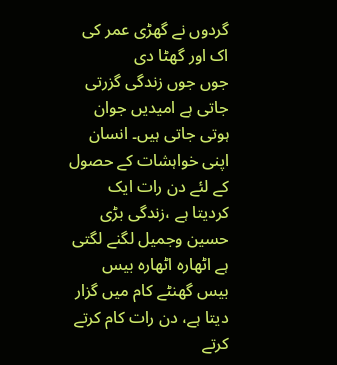گردوں نے گھڑی عمر کی اک اور گھٹا دی
جوں جوں زندگی گزرتی جاتی ہے امیدیں جوان ہوتی جاتی ہیں۔ انسان اپنی خواہشات کے حصول کے لئے دن رات ایک کردیتا ہے ،زندگی بڑی حسین وجمیل لگنے لگتی ہے اٹھارہ اٹھارہ بیس بیس گھنٹے کام میں گزار دیتا ہے، دن رات کام کرتے کرتے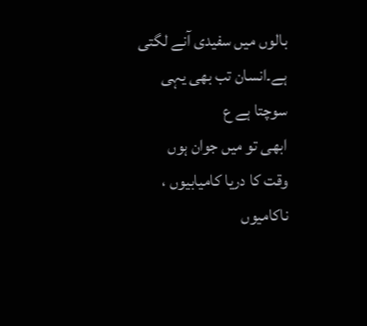بالوں میں سفیدی آنے لگتی ہے۔انسان تب بھی یہی سوچتا ہے ع
ابھی تو میں جوان ہوں
وقت کا دریا کامیابیوں ، ناکامیوں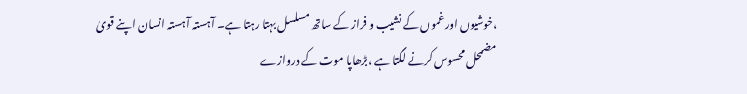،خوشیوں اور غموں کے نشیب و فراز کے ساتھ مسلسل بہتا رہتا ہے۔ آہستہ آہستہ انسان اپنے قویٰ مضمحل محسوس کرنے لگتا ہے ،بڑھاپا موت کے دروازے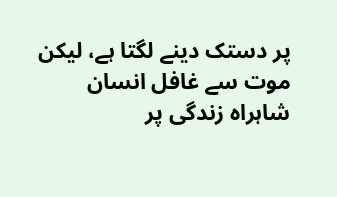پر دستک دینے لگتا ہے، لیکن موت سے غافل انسان شاہراہ زندگی پر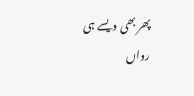پھر بھی ویسے ہی رواں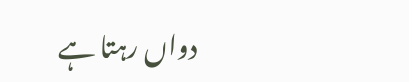دواں رہتا ہے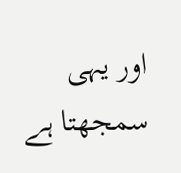اور یہی سمجھتا ہے